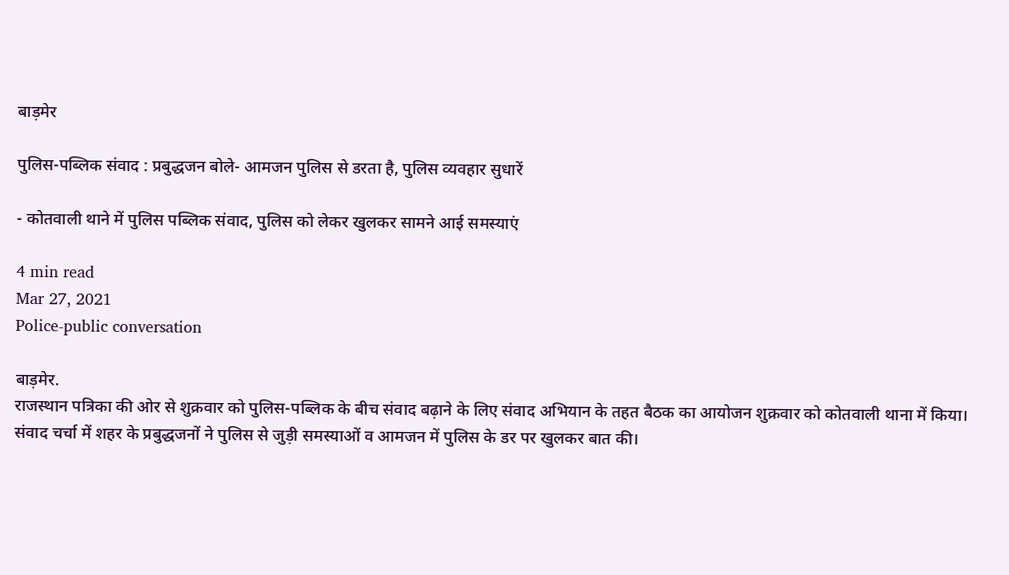बाड़मेर

पुलिस-पब्लिक संवाद : प्रबुद्धजन बोले- आमजन पुलिस से डरता है, पुलिस व्यवहार सुधारें

- कोतवाली थाने में पुलिस पब्लिक संवाद, पुलिस को लेकर खुलकर सामने आई समस्याएं

4 min read
Mar 27, 2021
Police-public conversation

बाड़मेर.
राजस्थान पत्रिका की ओर से शुक्रवार को पुलिस-पब्लिक के बीच संवाद बढ़ाने के लिए संवाद अभियान के तहत बैठक का आयोजन शुक्रवार को कोतवाली थाना में किया। संवाद चर्चा में शहर के प्रबुद्धजनों ने पुलिस से जुड़ी समस्याओं व आमजन में पुलिस के डर पर खुलकर बात की।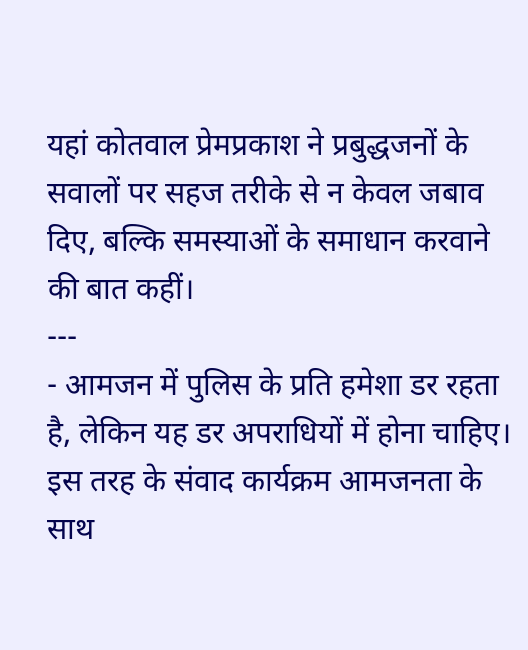यहां कोतवाल प्रेमप्रकाश ने प्रबुद्धजनों के सवालों पर सहज तरीके से न केवल जबाव दिए, बल्कि समस्याओं के समाधान करवाने की बात कहीं।
---
- आमजन में पुलिस के प्रति हमेशा डर रहता है, लेकिन यह डर अपराधियों में होना चाहिए। इस तरह के संवाद कार्यक्रम आमजनता के साथ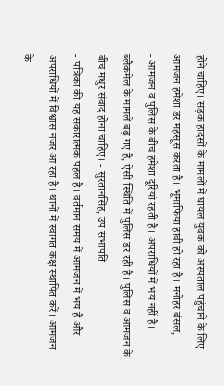होने चाहिए। सड़क हादसों के मामलों में घायल युवक को अस्पताल पहुंचाने के लिए आमजन हमेशा डर महसूस करता है। भूमाफिया हावी हो रहा है। मनोहर बंसल,
- आमजन व पुलिस के बीच हमेशा दूरियां रहती है। अपराधियों में भय नहीं है। ब्लैकमेल के मामले बढ़ गए है, ऐसी स्थिति में पुलिस डर रही है। पुलिस व आमजन के बीच मधुर संवाद होना चाहिए। - सुरतानसिंह, उप सभापति
- पत्रिका की यह सकारात्मक पहल है। वर्तमान समय में आमजन में भय है और अपराधियों में विश्वास नजर आ रहा है। थानों में स्वागत कक्ष स्थापित करें। आमजन के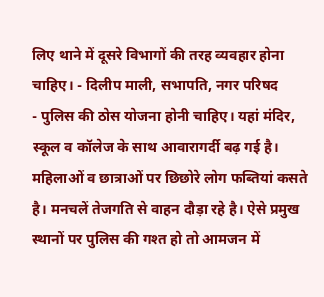लिए थाने में दूसरे विभागों की तरह व्यवहार होना चाहिए। - दिलीप माली, सभापति, नगर परिषद
- पुलिस की ठोस योजना होनी चाहिए। यहां मंदिर, स्कूल व कॉलेज के साथ आवारागर्दी बढ़ गई है। महिलाओं व छात्राओं पर छिछोरे लोग फब्तियां कसते है। मनचलें तेजगति से वाहन दौड़ा रहे है। ऐसे प्रमुख स्थानों पर पुलिस की गश्त हो तो आमजन में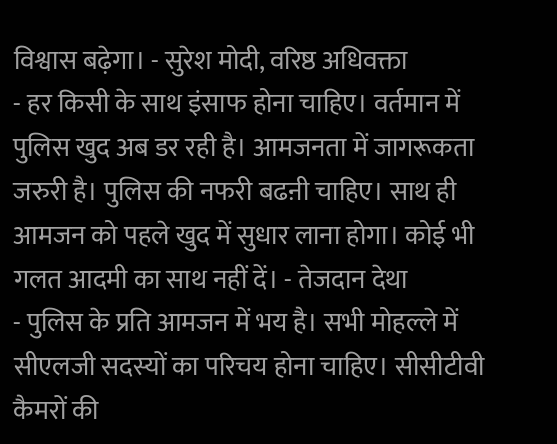विश्वास बढ़ेगा। - सुरेश मोदी, वरिष्ठ अधिवक्ता
- हर किसी के साथ इंसाफ होना चाहिए। वर्तमान में पुलिस खुद अब डर रही है। आमजनता में जागरूकता जरुरी है। पुलिस की नफरी बढऩी चाहिए। साथ ही आमजन को पहले खुद में सुधार लाना होगा। कोई भी गलत आदमी का साथ नहीं दें। - तेजदान देथा
- पुलिस के प्रति आमजन में भय है। सभी मोहल्ले में सीएलजी सदस्यों का परिचय होना चाहिए। सीसीटीवी कैमरों की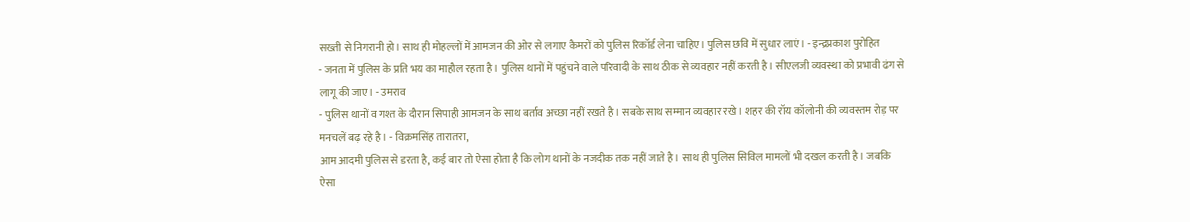सख्ती से निगरानी हो। साथ ही मोहल्लों में आमजन की ओर से लगाए कैमरों को पुलिस रिकॉर्ड लेना चाहिए। पुलिस छवि में सुधार लाएं। - इन्द्रप्रकाश पुरोहित
- जनता में पुलिस के प्रति भय का माहौल रहता है। पुलिस थानों में पहुंचने वाले परिवादी के साथ ठीक से व्यवहार नहीं करती है। सीएलजी व्यवस्था को प्रभावी ढंग से लागू की जाए। - उमराव
- पुलिस थानों व गश्त के दौरान सिपाही आमजन के साथ बर्ताव अच्छा नहीं रखते है। सबके साथ सम्मान व्यवहार रखे। शहर की रॉय कॉलोनी की व्यवस्तम रोड़ पर मनचलें बढ़ रहे है। - विक्रमसिंह तारातरा,
आम आदमी पुलिस से डरता है, कई बार तो ऐसा होता है कि लोग थानों के नजदीक तक नहीं जाते है। साथ ही पुलिस सिविल मामलों भी दखल करती है। जबकि ऐसा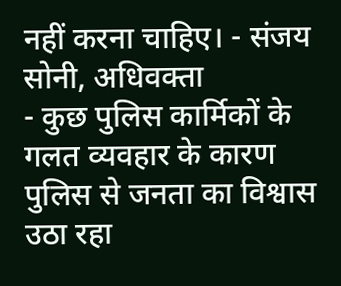नहीं करना चाहिए। - संजय सोनी, अधिवक्ता
- कुछ पुलिस कार्मिकों के गलत व्यवहार के कारण पुलिस से जनता का विश्वास उठा रहा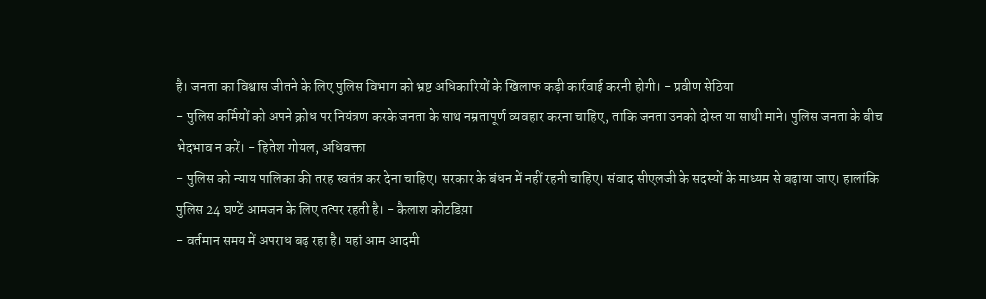है। जनता का विश्वास जीतने के लिए पुलिस विभाग को भ्रष्ट अधिकारियों के खिलाफ कड़ी कार्रवाई करनी होगी। - प्रवीण सेठिया
- पुलिस कर्मियों को अपने क्रोध पर नियंत्रण करके जनता के साथ नम्रतापूर्ण व्यवहार करना चाहिए, ताकि जनता उनको दोस्त या साथी माने। पुलिस जनता के बीच भेदभाव न करें। - हितेश गोयल, अधिवक्ता
- पुलिस को न्याय पालिका की तरह स्वतंत्र कर देना चाहिए। सरकार के बंधन में नहीं रहनी चाहिए। संवाद सीएलजी के सदस्यों के माध्यम से बढ़ाया जाए। हालांकि पुलिस 24 घण्टें आमजन के लिए तत्पर रहती है। - कैलाश कोटडिय़ा
- वर्तमान समय में अपराध बढ़ रहा है। यहां आम आदमी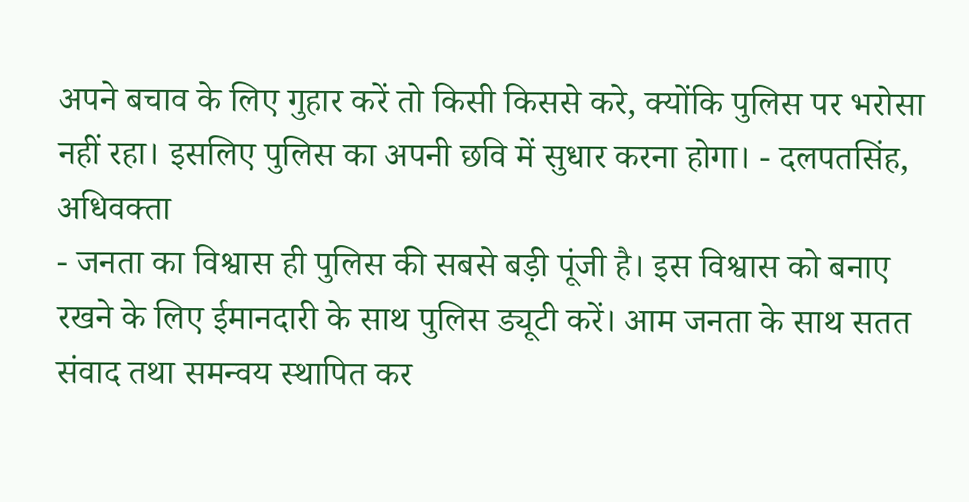अपने बचाव के लिए गुहार करें तो किसी किससे करे, क्योंकि पुलिस पर भरोसा नहीं रहा। इसलिए पुलिस का अपनी छवि में सुधार करना होगा। - दलपतसिंह, अधिवक्ता
- जनता का विश्वास ही पुलिस की सबसे बड़ी पूंजी है। इस विश्वास को बनाए रखने के लिए ईमानदारी के साथ पुलिस ड्यूटी करें। आम जनता के साथ सतत संवाद तथा समन्वय स्थापित कर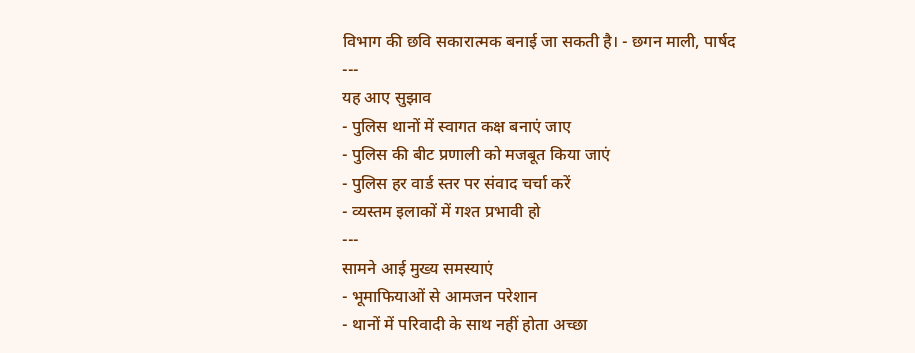विभाग की छवि सकारात्मक बनाई जा सकती है। - छगन माली, पार्षद
---
यह आए सुझाव
- पुलिस थानों में स्वागत कक्ष बनाएं जाए
- पुलिस की बीट प्रणाली को मजबूत किया जाएं
- पुलिस हर वार्ड स्तर पर संवाद चर्चा करें
- व्यस्तम इलाकों में गश्त प्रभावी हो
---
सामने आई मुख्य समस्याएं
- भूमाफियाओं से आमजन परेशान
- थानों में परिवादी के साथ नहीं होता अच्छा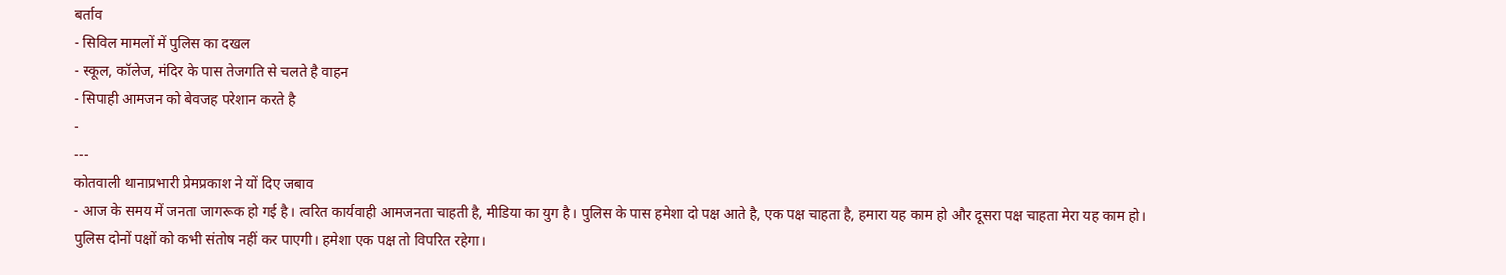बर्ताव
- सिविल मामलों में पुलिस का दखल
- स्कूल, कॉलेज, मंदिर के पास तेजगति से चलते है वाहन
- सिपाही आमजन को बेवजह परेशान करते है
-
---
कोतवाली थानाप्रभारी प्रेमप्रकाश ने यों दिए जबाव
- आज के समय में जनता जागरूक हो गई है। त्वरित कार्यवाही आमजनता चाहती है, मीडिया का युग है। पुलिस के पास हमेशा दो पक्ष आते है, एक पक्ष चाहता है, हमारा यह काम हो और दूसरा पक्ष चाहता मेरा यह काम हो। पुलिस दोनों पक्षों को कभी संतोष नहीं कर पाएगी। हमेशा एक पक्ष तो विपरित रहेगा।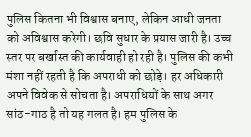पुलिस कितना भी विश्वास बनाए, लेकिन आधी जनता को अविश्वास करेगी। छवि सुधार के प्रयास जारी है। उच्च स्तर पर बर्खास्त की कार्यवाही हो रही है। पुलिस की कभी मंशा नहीं रहती है कि अपराधी को छोड़े। हर अधिकारी अपने विवेक से सोचता है। अपराधियों के साथ अगर सांठ-गाठ है तो यह गलत है। हम पुलिस के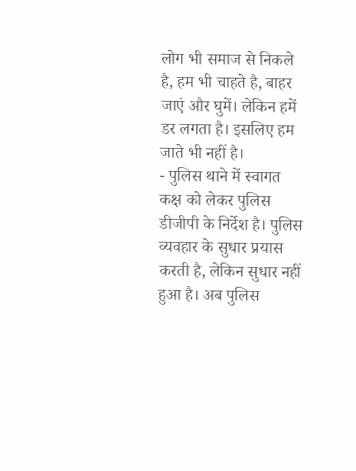लोग भी समाज से निकले है, हम भी चाहते है, बाहर जाएं और घुमें। लेकिन हमें डर लगता है। इसलिए हम जाते भी नहीं है।
- पुलिस थाने में स्वागत कक्ष को लेकर पुलिस डीजीपी के निर्देश है। पुलिस व्यवहार के सुधार प्रयास करती है, लेकिन सुधार नहीं हुआ है। अब पुलिस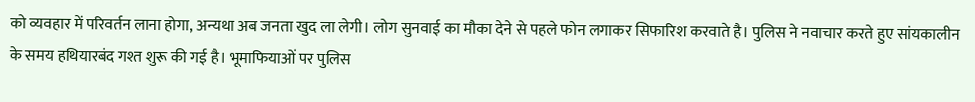को व्यवहार में परिवर्तन लाना होगा, अन्यथा अब जनता खुद ला लेगी। लोग सुनवाई का मौका देने से पहले फोन लगाकर सिफारिश करवाते है। पुलिस ने नवाचार करते हुए सांयकालीन के समय हथियारबंद गश्त शुरू की गई है। भूमाफियाओं पर पुलिस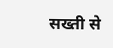सख्ती से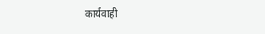कार्यवाही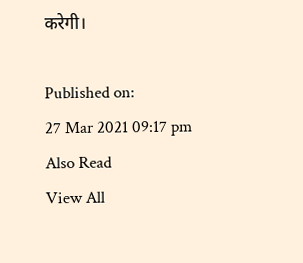करेगी।

Published on:
27 Mar 2021 09:17 pm
Also Read
View All